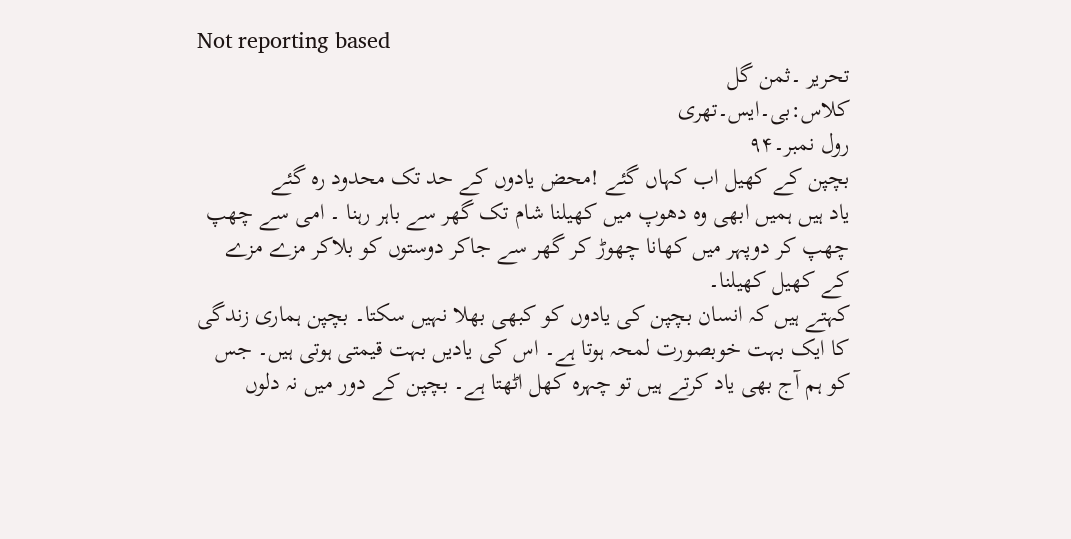Not reporting based
تحریر ۔ثمن گل
کلاس:بی۔ایس۔تھری
رول نمبر۔۹۴
بچپن کے کھیل اب کہاں گئے !محض یادوں کے حد تک محدود رہ گئے
یاد ہیں ہمیں ابھی وہ دھوپ میں کھیلنا شام تک گھر سے باہر رہنا ۔ امی سے چھپ چھپ کر دوپہر میں کھانا چھوڑ کر گھر سے جاکر دوستوں کو بلاکر مزے مزے کے کھیل کھیلنا۔
کہتے ہیں کہ انسان بچپن کی یادوں کو کبھی بھلا نہیں سکتا۔ بچپن ہماری زندگی کا ایک بہت خوبصورت لمحہ ہوتا ہے۔ اس کی یادیں بہت قیمتی ہوتی ہیں۔ جس کو ہم آج بھی یاد کرتے ہیں تو چہرہ کھل اٹھتا ہے۔ بچپن کے دور میں نہ دلوں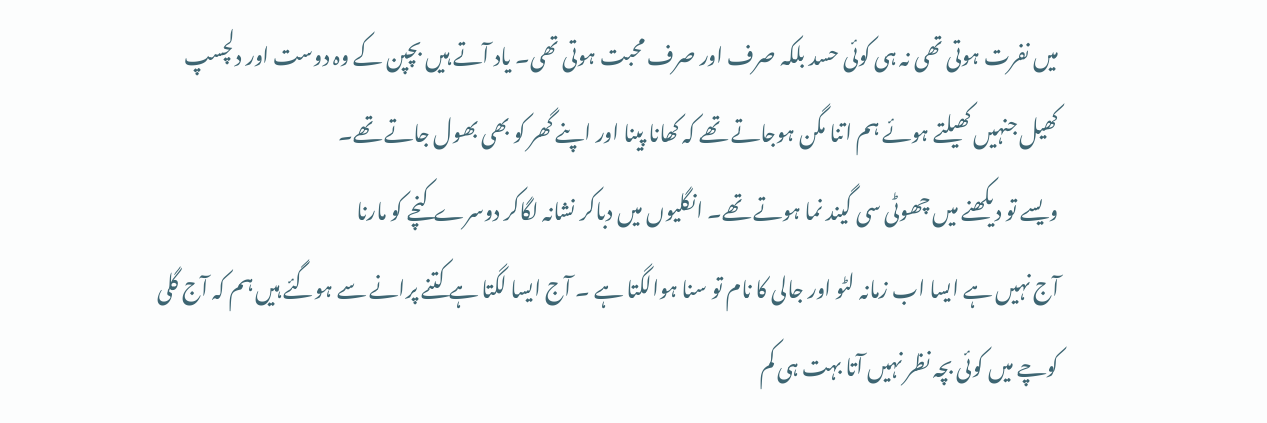میں نفرت ہوتی تھی نہ ہی کوئی حسد بلکہ صرف اور صرف محبت ہوتی تھی۔ یاد آتے ہیں بچپن کے وہ دوست اور دلچسپ کھیل جنہیں کھیلتے ہوئے ہم اتنا مگن ہوجاتے تھے کہ کھانا پینا اور اپنے گھر کو بھی بھول جاتے تھے۔
ویسے تو دیکھنے میں چھوٹی سی گیند نما ہوتے تھے۔ انگلیوں میں دباکر نشانہ لگاکر دوسرے کنچے کو مارنا
آج نہیں ہے ایسا اب زمانہ لٹو اور جالی کا نام تو سنا ہوالگتا ہے ۔ آج ایسا لگتا ہے کتنے پرانے سے ہوگئے ہیں ہم کہ آج گلی کوچے میں کوئی بچہ نظر نہیں آتا بہت ہی کم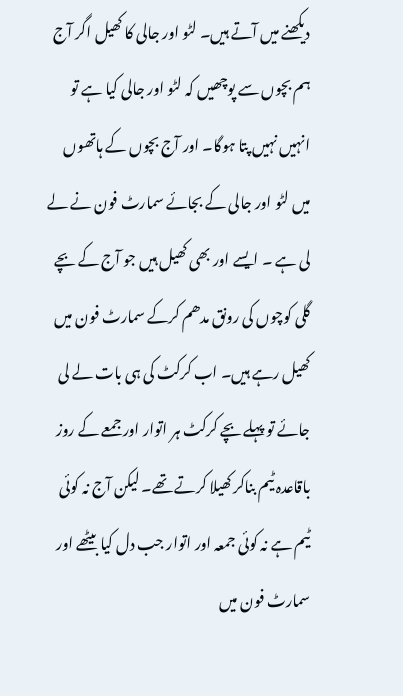دیکھنے میں آتے ہیں۔ لٹو اور جالی کا کھیل اگر آج ہم بچوں سے پوچھیں کہ لٹو اور جالی کیا ہے تو انہیں نہیں پتا ہوگا۔ اور آج بچوں کے ہاتھوں میں لٹو اور جالی کے بجائے سمارٹ فون نے لے لی ہے ۔ ایسے اور بھی کھیل ہیں جو آج کے بچے گلی کوچوں کی رونق مدھم کرکے سمارٹ فون میں کھیل رہے ہیں۔ اب کرکٹ کی ہی بات لے لی جائے تو پہلے بچے کرکٹ ہر اتوار اور جمعے کے روز باقاعدہ ٹیم بناکر کھیلا کرتے تھے۔ لیکن آج نہ کوئی ٹیم ہے نہ کوئی جمعہ اور اتوار جب دل کیا بیٹھے اور سمارٹ فون میں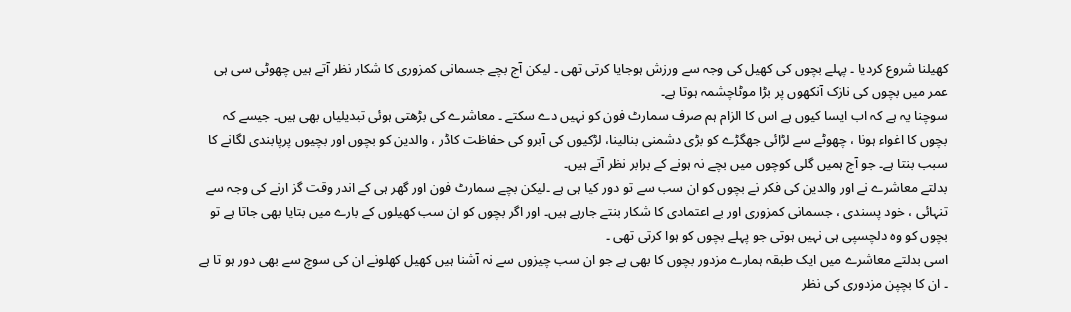کھیلنا شروع کردیا ۔ پہلے بچوں کی کھیل کی وجہ سے ورزش ہوجایا کرتی تھی ۔ لیکن آج بچے جسمانی کمزوری کا شکار نظر آتے ہیں چھوٹی سی ہی عمر میں بچوں کی نازک آنکھوں پر بڑا موٹاچشمہ ہوتا ہے۔
سوچنا یہ ہے کہ اب ایسا کیوں ہے اس کا الزام ہم صرف سمارٹ فون کو نہیں دے سکتے ۔ معاشرے کی بڑھتی ہوئی تبدیلیاں بھی ہیں۔ جیسے کہ بچوں کا اغواء ہونا ، چھوٹے سے لڑائی جھگڑے کو بڑی دشمنی بنالینا، لڑکیوں کی آبرو کی حفاظت کاڈر ، والدین کو بچوں اور بچیوں پرپابندی لگانے کا سبب بنتا ہے۔ جو آج ہمیں گلی کوچوں میں بچے نہ ہونے کے برابر نظر آتے ہیں۔
بدلتے معاشرے نے اور والدین کی فکر نے بچوں کو ان سب سے تو دور کیا ہی ہے ۔لیکن بچے سمارٹ فون اور گھر ہی کے اندر وقت گز ارنے کی وجہ سے تنہائی ، خود پسندی ، جسمانی کمزوری اور بے اعتمادی کا شکار بنتے جارہے ہیں۔ اور اگر بچوں کو ان سب کھیلوں کے بارے میں بتایا بھی جاتا ہے تو بچوں کو وہ دلچسپی ہی نہیں ہوتی جو پہلے بچوں کو ہوا کرتی تھی ۔
اسی بدلتے معاشرے میں ایک طبقہ ہمارے مزدور بچوں کا بھی ہے جو ان سب چیزوں سے نہ آشنا ہیں کھیل کھلونے ان کی سوچ سے بھی دور ہو تا ہے ۔ ان کا بچپن مزدوری کی نظر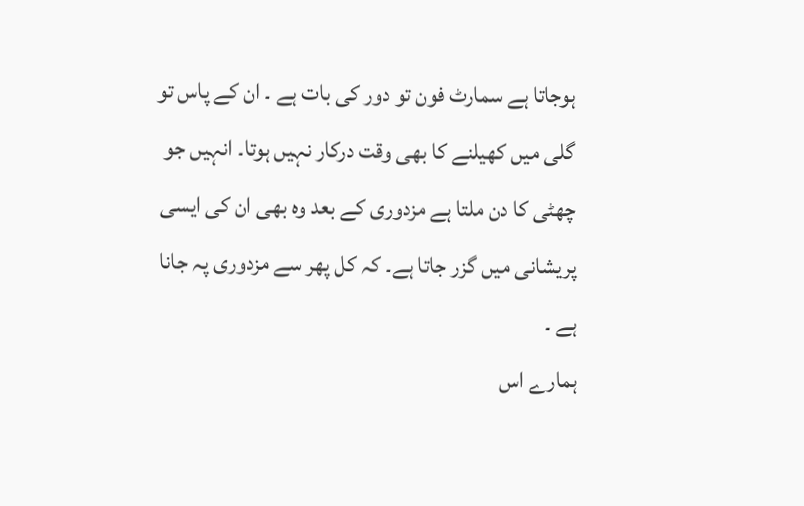ہوجاتا ہے سمارٹ فون تو دور کی بات ہے ۔ ان کے پاس تو گلی میں کھیلنے کا بھی وقت درکار نہیں ہوتا۔ انہیں جو چھٹی کا دن ملتا ہے مزدوری کے بعد وہ بھی ان کی ایسی پریشانی میں گزر جاتا ہے۔ کہ کل پھر سے مزدوری پہ جانا ہے ۔
ہمارے اس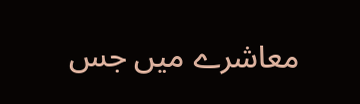معاشرے میں جس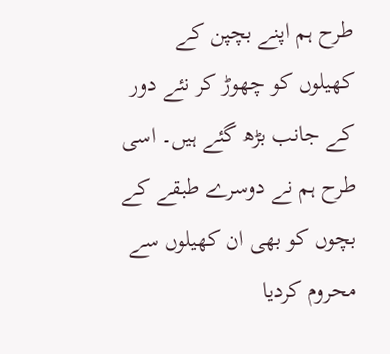طرح ہم اپنے بچپن کے کھیلوں کو چھوڑ کر نئے دور کے جانب بڑھ گئے ہیں۔ اسی طرح ہم نے دوسرے طبقے کے بچوں کو بھی ان کھیلوں سے محروم کردیا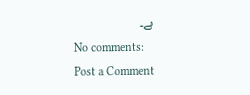ہے۔
No comments:
Post a Comment